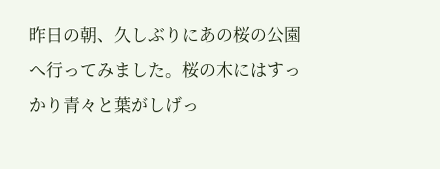昨日の朝、久しぶりにあの桜の公園へ行ってみました。桜の木にはすっかり青々と葉がしげっ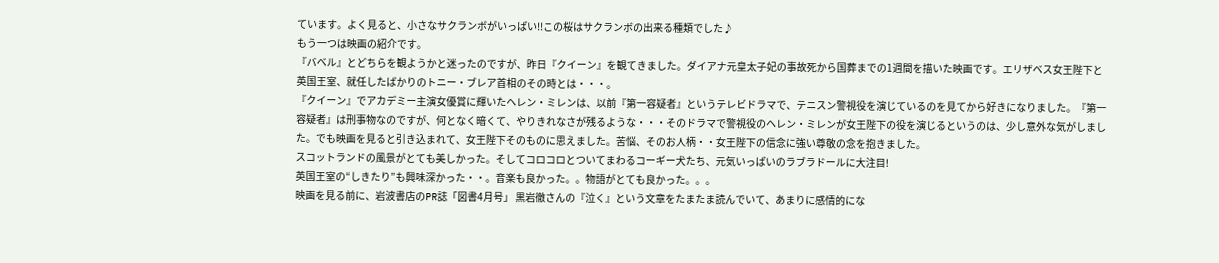ています。よく見ると、小さなサクランボがいっぱい!!この桜はサクランボの出来る種類でした♪
もう一つは映画の紹介です。
『バベル』とどちらを観ようかと迷ったのですが、昨日『クイーン』を観てきました。ダイアナ元皇太子妃の事故死から国葬までの1週間を描いた映画です。エリザベス女王陛下と英国王室、就任したばかりのトニー・ブレア首相のその時とは・・・。
『クイーン』でアカデミー主演女優賞に輝いたヘレン・ミレンは、以前『第一容疑者』というテレビドラマで、テニスン警視役を演じているのを見てから好きになりました。『第一容疑者』は刑事物なのですが、何となく暗くて、やりきれなさが残るような・・・そのドラマで警視役のヘレン・ミレンが女王陛下の役を演じるというのは、少し意外な気がしました。でも映画を見ると引き込まれて、女王陛下そのものに思えました。苦悩、そのお人柄・・女王陛下の信念に強い尊敬の念を抱きました。
スコットランドの風景がとても美しかった。そしてコロコロとついてまわるコーギー犬たち、元気いっぱいのラブラドールに大注目!
英国王室の“しきたり”も興味深かった・・。音楽も良かった。。物語がとても良かった。。。
映画を見る前に、岩波書店のPR誌「図書4月号」 黒岩徹さんの『泣く』という文章をたまたま読んでいて、あまりに感情的にな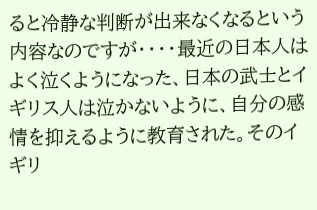ると冷静な判断が出来なくなるという内容なのですが・・・・最近の日本人はよく泣くようになった、日本の武士とイギリス人は泣かないように、自分の感情を抑えるように教育された。そのイギリ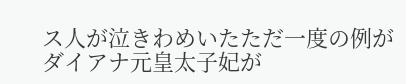ス人が泣きわめいたただ一度の例がダイアナ元皇太子妃が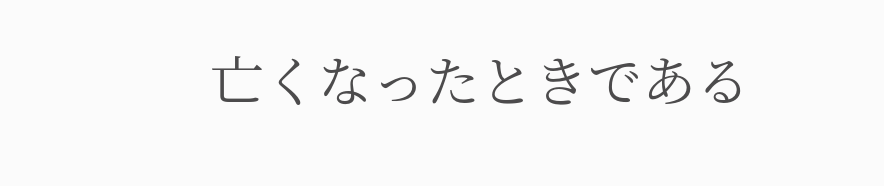亡くなったときである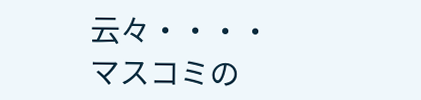云々・・・・
マスコミの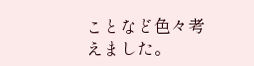ことなど色々考えました。